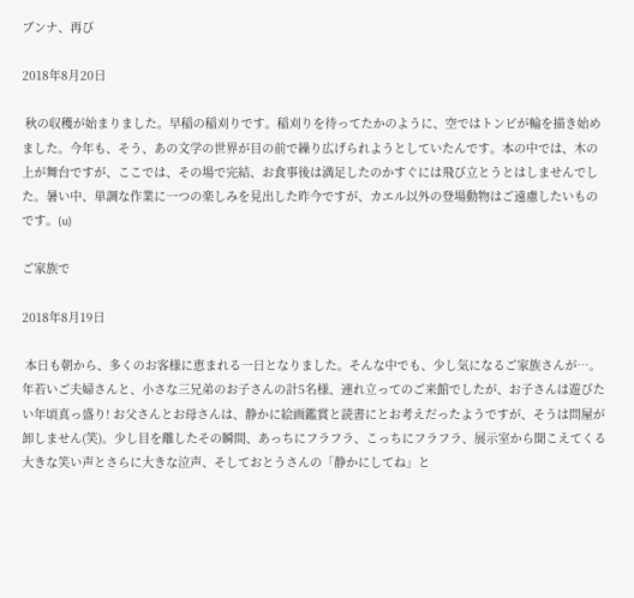ブンナ、再び

2018年8月20日

 秋の収穫が始まりました。早稲の稲刈りです。稲刈りを待ってたかのように、空ではトンビが輪を描き始めました。今年も、そう、あの文学の世界が目の前で繰り広げられようとしていたんです。本の中では、木の上が舞台ですが、ここでは、その場で完結、お食事後は満足したのかすぐには飛び立とうとはしませんでした。暑い中、単調な作業に一つの楽しみを見出した昨今ですが、カエル以外の登場動物はご遠慮したいものです。(u)

ご家族で

2018年8月19日

 本日も朝から、多くのお客様に恵まれる一日となりました。そんな中でも、少し気になるご家族さんが…。年若いご夫婦さんと、小さな三兄弟のお子さんの計5名様、連れ立ってのご来館でしたが、お子さんは遊びたい年頃真っ盛り! お父さんとお母さんは、静かに絵画鑑賞と読書にとお考えだったようですが、そうは問屋が卸しません(笑)。少し目を離したその瞬間、あっちにフラフラ、こっちにフラフラ、展示室から聞こえてくる大きな笑い声とさらに大きな泣声、そしておとうさんの「静かにしてね」と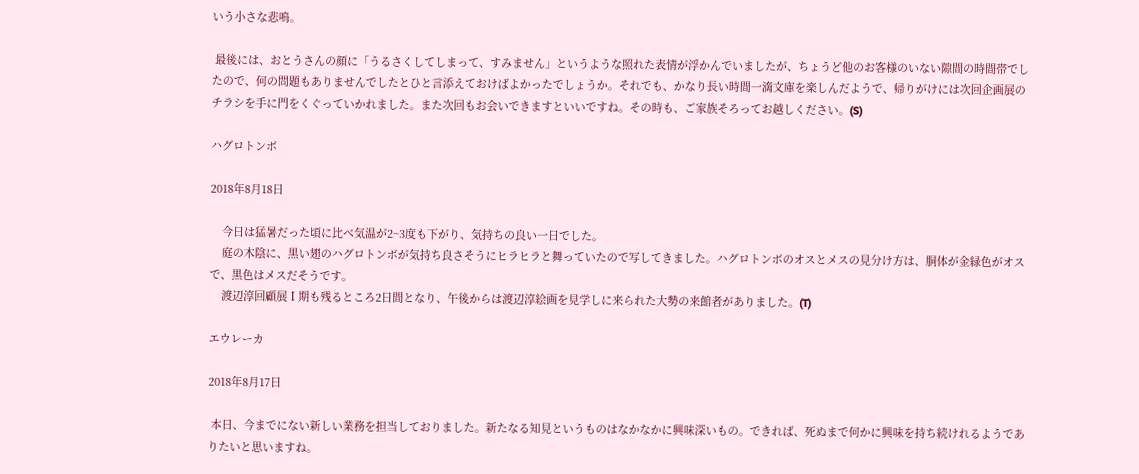いう小さな悲鳴。

 最後には、おとうさんの顔に「うるさくしてしまって、すみません」というような照れた表情が浮かんでいましたが、ちょうど他のお客様のいない隙間の時間帯でしたので、何の問題もありませんでしたとひと言添えておけばよかったでしょうか。それでも、かなり長い時間一滴文庫を楽しんだようで、帰りがけには次回企画展のチラシを手に門をくぐっていかれました。また次回もお会いできますといいですね。その時も、ご家族そろってお越しください。(S)

ハグロトンボ

2018年8月18日

    今日は猛暑だった頃に比べ気温が2~3度も下がり、気持ちの良い一日でした。
    庭の木陰に、黒い翅のハグロトンボが気持ち良さそうにヒラヒラと舞っていたので写してきました。ハグロトンボのオスとメスの見分け方は、胴体が金緑色がオスで、黒色はメスだそうです。
    渡辺淳回顧展Ⅰ期も残るところ2日間となり、午後からは渡辺淳絵画を見学しに来られた大勢の来館者がありました。(T)

エウレーカ

2018年8月17日

 本日、今までにない新しい業務を担当しておりました。新たなる知見というものはなかなかに興味深いもの。できれば、死ぬまで何かに興味を持ち続けれるようでありたいと思いますね。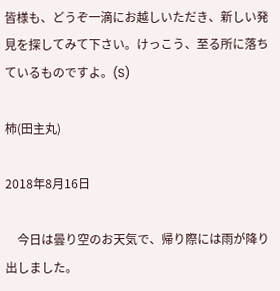皆様も、どうぞ一滴にお越しいただき、新しい発見を探してみて下さい。けっこう、至る所に落ちているものですよ。(S)

柿(田主丸)

2018年8月16日

    今日は曇り空のお天気で、帰り際には雨が降り出しました。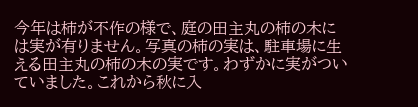今年は柿が不作の様で、庭の田主丸の柿の木には実が有りません。写真の柿の実は、駐車場に生える田主丸の柿の木の実です。わずかに実がついていました。これから秋に入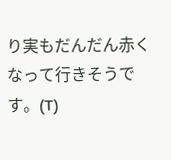り実もだんだん赤くなって行きそうです。(T)